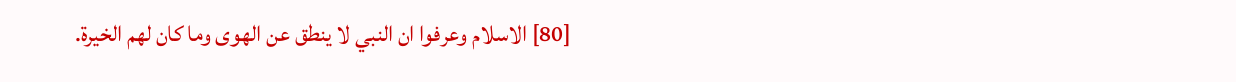[80] الاسلام وعرفوا ان النبي لا ينطق عن الهوى وما كان لهم الخيرة.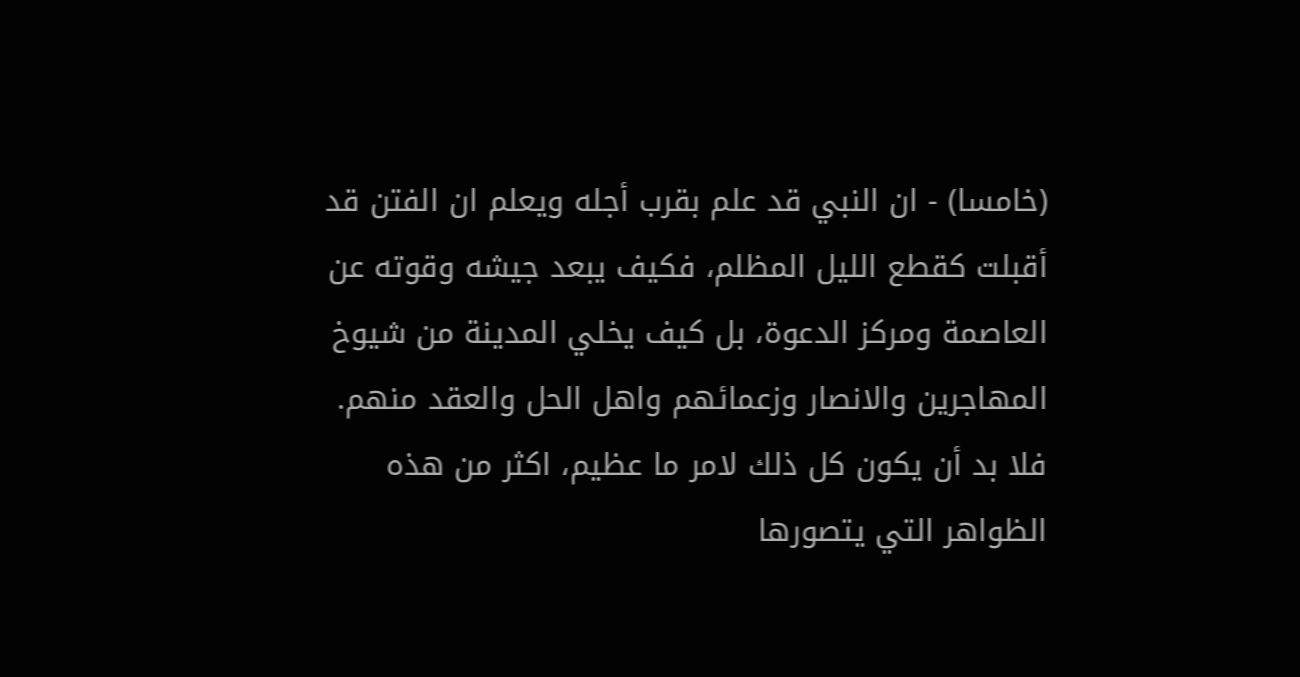(خامسا) - ان النبي قد علم بقرب أجله ويعلم ان الفتن قد أقبلت كقطع الليل المظلم، فكيف يبعد جيشه وقوته عن العاصمة ومركز الدعوة، بل كيف يخلي المدينة من شيوخ المهاجرين والانصار وزعمائهم واهل الحل والعقد منهم. فلا بد أن يكون كل ذلك لامر ما عظيم، اكثر من هذه الظواهر التي يتصورها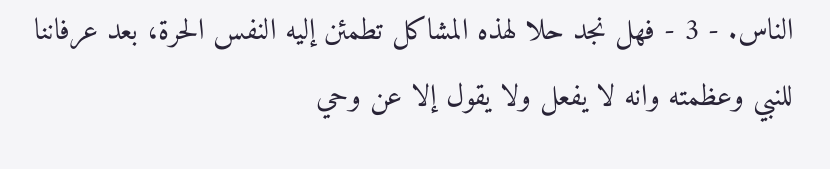الناس. - 3 - فهل نجد حلا لهذه المشاكل تطمئن إليه النفس الحرة، بعد عرفاننا للنبي وعظمته وانه لا يفعل ولا يقول إلا عن وحي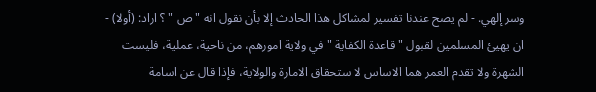وسر إلهي. - لم يصح عندنا تفسير لمشاكل هذا الحادث إلا بأن نقول انه " ص " ؟ اراد: (أولا) - ان يهيئ المسلمين لقبول " قاعدة الكفاية " في ولاية امورهم، من ناحية، عملية، فليست الشهرة ولا تقدم العمر هما الاساس لا ستحقاق الامارة والولاية، فإذا قال عن اسامة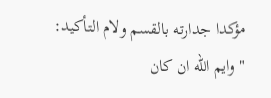مؤكدا جدارته بالقسم ولام التأكيد: " وايم الله ان كان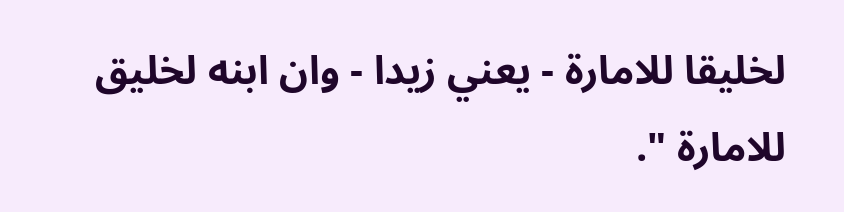لخليقا للامارة - يعني زيدا - وان ابنه لخليق للامارة ".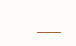___